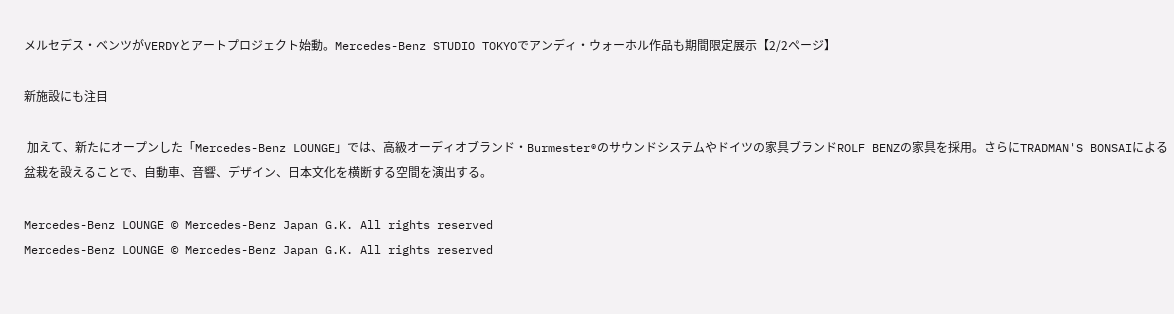メルセデス・ベンツがVERDYとアートプロジェクト始動。Mercedes-Benz STUDIO TOKYOでアンディ・ウォーホル作品も期間限定展示【2/2ページ】

新施設にも注目

 加えて、新たにオープンした「Mercedes-Benz LOUNGE」では、高級オーディオブランド・Burmester®のサウンドシステムやドイツの家具ブランドROLF BENZの家具を採用。さらにTRADMAN'S BONSAIによる盆栽を設えることで、自動車、音響、デザイン、日本文化を横断する空間を演出する。

Mercedes-Benz LOUNGE © Mercedes-Benz Japan G.K. All rights reserved
Mercedes-Benz LOUNGE © Mercedes-Benz Japan G.K. All rights reserved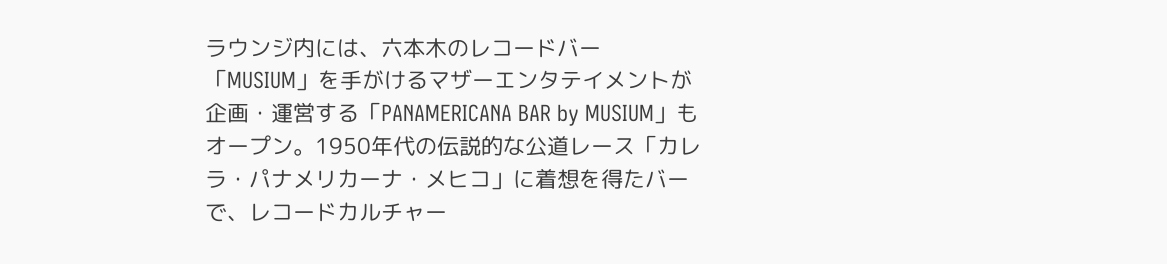ラウンジ内には、六本木のレコードバー「MUSIUM」を手がけるマザーエンタテイメントが企画・運営する「PANAMERICANA BAR by MUSIUM」もオープン。1950年代の伝説的な公道レース「カレラ・パナメリカーナ・メヒコ」に着想を得たバーで、レコードカルチャー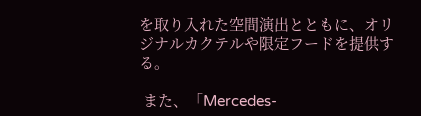を取り入れた空間演出とともに、オリジナルカクテルや限定フードを提供する。

 また、「Mercedes-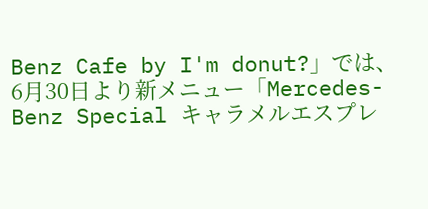Benz Cafe by I'm donut?」では、6月30日より新メニュー「Mercedes-Benz Special キャラメルエスプレ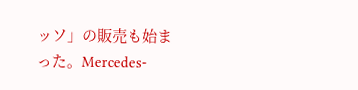ッソ」の販売も始まった。Mercedes-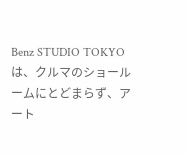Benz STUDIO TOKYOは、クルマのショールームにとどまらず、アート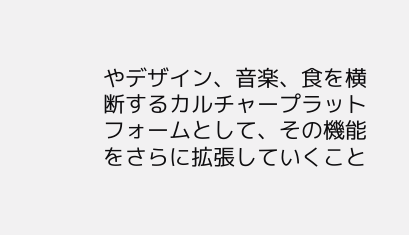やデザイン、音楽、食を横断するカルチャープラットフォームとして、その機能をさらに拡張していくこと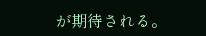が期待される。